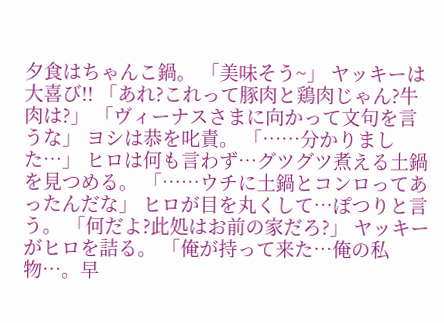夕食はちゃんこ鍋。 「美味そう~」 ヤッキーは大喜び!! 「あれ?これって豚肉と鶏肉じゃん?牛肉は?」 「ヴィーナスさまに向かって文句を言うな」 ヨシは恭を叱責。 「……分かりました…」 ヒロは何も言わず…グツグツ煮える土鍋を見つめる。 「……ウチに土鍋とコンロってあったんだな」 ヒロが目を丸くして…ぽつりと言う。 「何だよ?此処はお前の家だろ?」 ヤッキーがヒロを詰る。 「俺が持って来た…俺の私物…。早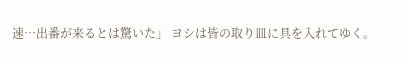速…出番が来るとは驚いた」 ヨシは皆の取り皿に具を入れてゆく。